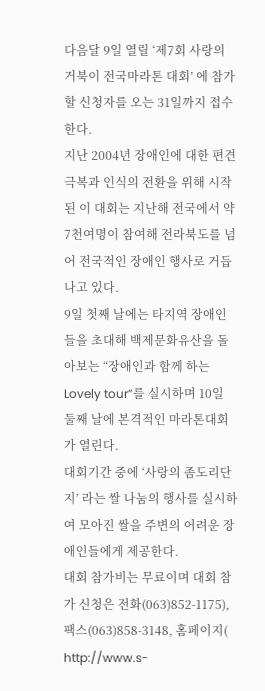다음달 9일 열릴 ‘제7회 사랑의 거북이 전국마라톤 대회’ 에 참가할 신청자를 오는 31일까지 접수한다.
지난 2004년 장애인에 대한 편견극복과 인식의 전환을 위해 시작된 이 대회는 지난해 전국에서 약 7천여명이 참여해 전라북도를 넘어 전국적인 장애인 행사로 거듭나고 있다.
9일 첫째 날에는 타지역 장애인들을 초대해 백제문화유산을 돌아보는 “장애인과 함께 하는 Lovely tour”를 실시하며 10일 둘째 날에 본격적인 마라톤대회가 열린다.
대회기간 중에 ‘사랑의 좀도리단지’ 라는 쌀 나눔의 행사를 실시하여 모아진 쌀을 주변의 어려운 장애인들에게 제공한다.
대회 참가비는 무료이며 대회 참가 신청은 전화(063)852-1175), 팩스(063)858-3148, 홈페이지( http://www.s-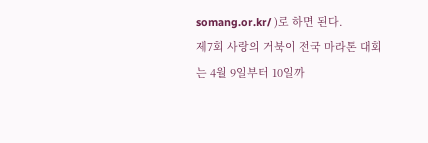somang.or.kr/ )로 하면 된다.
제7회 사랑의 거북이 전국 마라톤 대회는 4월 9일부터 10일까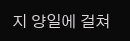지 양일에 걸쳐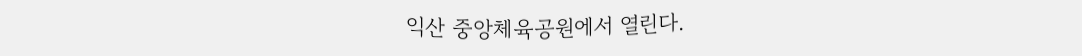익산 중앙체육공원에서 열린다.